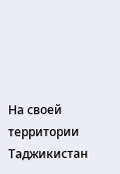На своей территории Таджикистан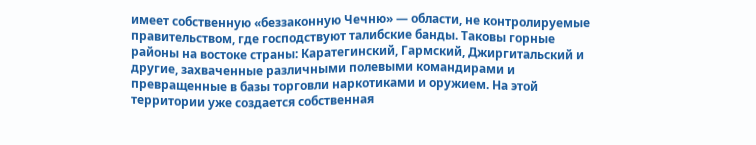имеет собственную «беззаконную Чечню» — области, не контролируемые правительством, где господствуют талибские банды. Таковы горные районы на востоке страны: Каратегинский, Гармский, Джиргитальский и другие, захваченные различными полевыми командирами и превращенные в базы торговли наркотиками и оружием. На этой территории уже создается собственная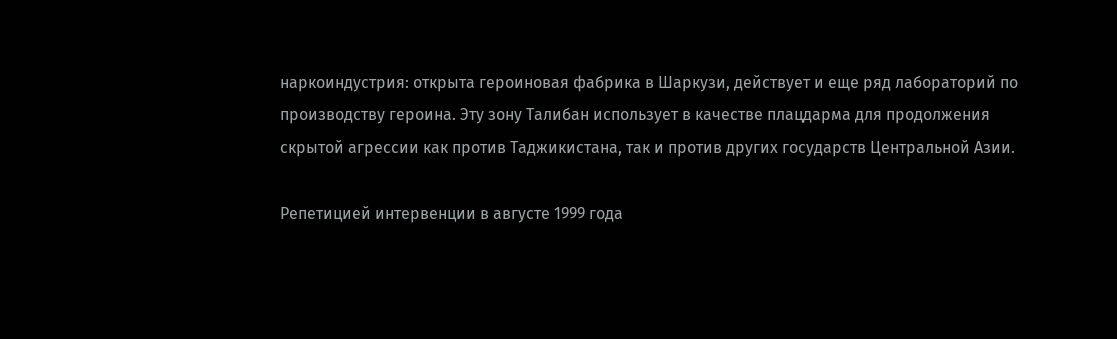наркоиндустрия: открыта героиновая фабрика в Шаркузи, действует и еще ряд лабораторий по производству героина. Эту зону Талибан использует в качестве плацдарма для продолжения скрытой агрессии как против Таджикистана, так и против других государств Центральной Азии.

Репетицией интервенции в августе 1999 года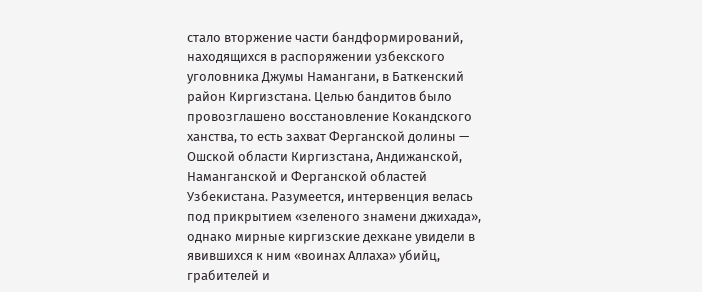стало вторжение части бандформирований, находящихся в распоряжении узбекского уголовника Джумы Намангани, в Баткенский район Киргизстана. Целью бандитов было провозглашено восстановление Кокандского ханства, то есть захват Ферганской долины — Ошской области Киргизстана, Андижанской, Наманганской и Ферганской областей Узбекистана. Разумеется, интервенция велась под прикрытием «зеленого знамени джихада», однако мирные киргизские дехкане увидели в явившихся к ним «воинах Аллаха» убийц, грабителей и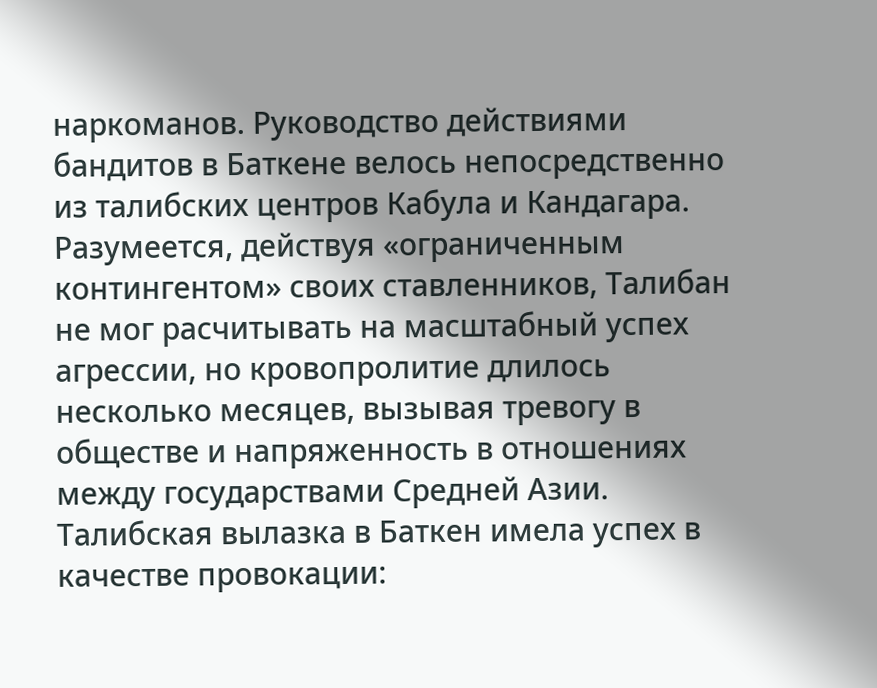наркоманов. Руководство действиями бандитов в Баткене велось непосредственно из талибских центров Кабула и Кандагара. Разумеется, действуя «ограниченным контингентом» своих ставленников, Талибан не мог расчитывать на масштабный успех агрессии, но кровопролитие длилось несколько месяцев, вызывая тревогу в обществе и напряженность в отношениях между государствами Средней Азии. Талибская вылазка в Баткен имела успех в качестве провокации: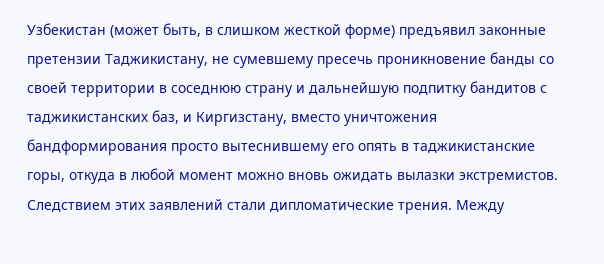Узбекистан (может быть, в слишком жесткой форме) предъявил законные претензии Таджикистану, не сумевшему пресечь проникновение банды со своей территории в соседнюю страну и дальнейшую подпитку бандитов с таджикистанских баз, и Киргизстану, вместо уничтожения бандформирования просто вытеснившему его опять в таджикистанские горы, откуда в любой момент можно вновь ожидать вылазки экстремистов. Следствием этих заявлений стали дипломатические трения. Между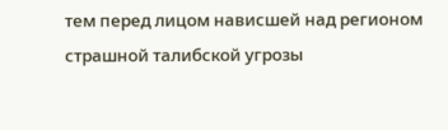тем перед лицом нависшей над регионом страшной талибской угрозы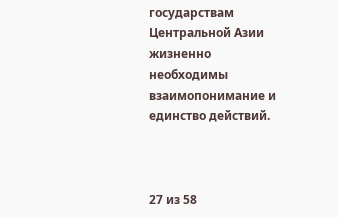государствам Центральной Азии жизненно необходимы взаимопонимание и единство действий.



27 из 58